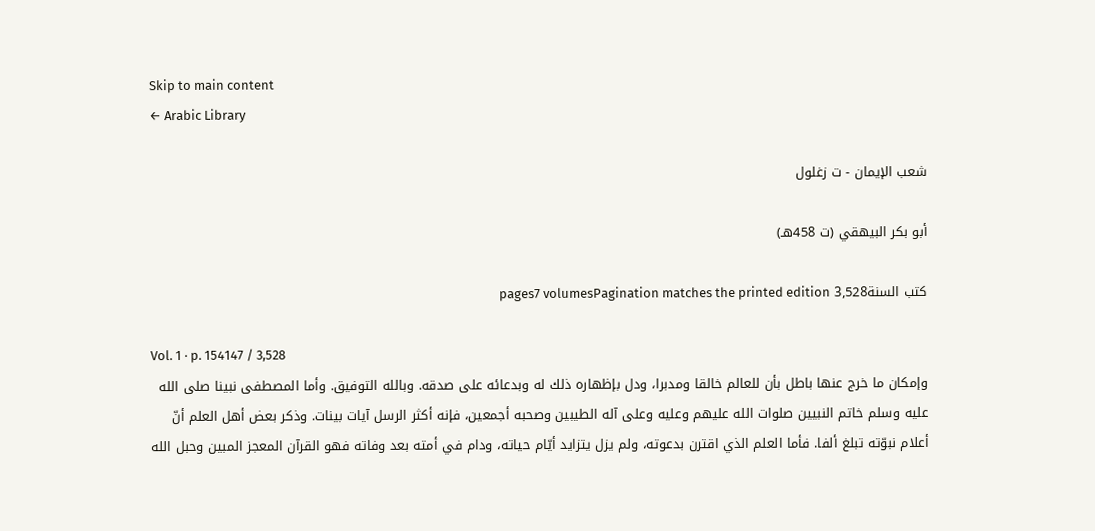Skip to main content
← Arabic Library

شعب الإيمان - ت زغلول

أبو بكر البيهقي (ت 458هـ)

كتب السنة3,528 pages7 volumesPagination matches the printed edition

Vol. 1 · p. 154147 / 3,528
وإمكان ما خرج عنها باطل بأن للعالم خالقا ومدبرا، ودل بإظهاره ذلك له وبدعائه على صدقه. وبالله التوفيق. وأما المصطفى نبينا صلى الله عليه وسلم خاتم النبيين صلوات الله عليهم وعليه وعلى آله الطيبين وصحبه أجمعين، فإنه أكثر الرسل آيات بينات. وذكر بعض أهل العلم أنّ أعلام نبوّته تبلغ ألفا. فأما العلم الذي اقترن بدعوته، ولم يزل يتزايد أيّام حياته، ودام في أمته بعد وفاته فهو القرآن المعجز المبين وحبل الله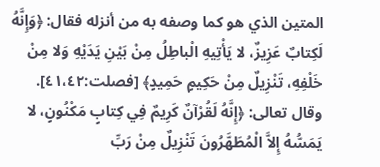المتين الذي هو كما وصفه به من أنزله فقال: ﴿وَإِنَّهُ لَكِتابٌ عَزِيزٌ، لا يَأْتِيهِ الْباطِلُ مِنْ بَيْنِ يَدَيْهِ وَلا مِنْ خَلْفِهِ، تَنْزِيلٌ مِنْ حَكِيمٍ حَمِيدٍ﴾ [فصلت:٤١،٤٢]. وقال تعالى: ﴿إِنَّهُ لَقُرْآنٌ كَرِيمٌ فِي كِتابٍ مَكْنُونٍ، لا يَمَسُّهُ إِلاَّ الْمُطَهَّرُونَ تَنْزِيلٌ مِنْ رَبِّ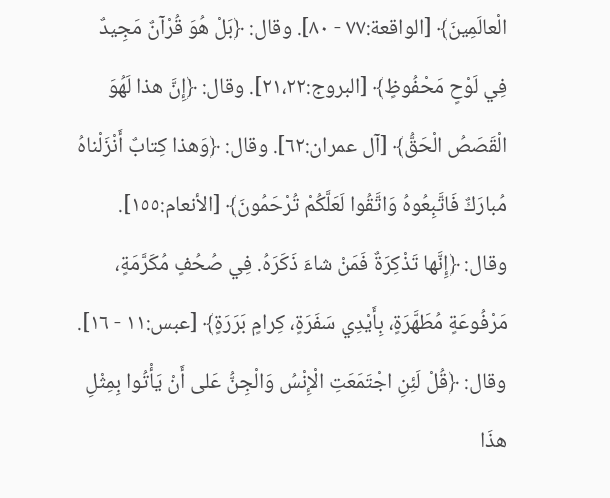الْعالَمِينَ﴾ [الواقعة:٧٧ - ٨٠]. وقال: ﴿بَلْ هُوَ قُرْآنٌ مَجِيدٌ فِي لَوْحٍ مَحْفُوظٍ﴾ [البروج:٢١،٢٢]. وقال: ﴿إِنَّ هذا لَهُوَ الْقَصَصُ الْحَقُّ﴾ [آل عمران:٦٢]. وقال: ﴿وَهذا كِتابٌ أَنْزَلْناهُ مُبارَكٌ فَاتَّبِعُوهُ وَاتَّقُوا لَعَلَّكُمْ تُرْحَمُونَ﴾ [الأنعام:١٥٥]. وقال: ﴿إِنَّها تَذْكِرَةٌ فَمَنْ شاءَ ذَكَرَهُ. فِي صُحُفٍ مُكَرَّمَةٍ، مَرْفُوعَةٍ مُطَهَّرَةٍ، بِأَيْدِي سَفَرَةٍ، كِرامٍ بَرَرَةٍ﴾ [عبس:١١ - ١٦]. وقال: ﴿قُلْ لَئِنِ اجْتَمَعَتِ الْإِنْسُ وَالْجِنُّ عَلى أَنْ يَأْتُوا بِمِثْلِ هذَا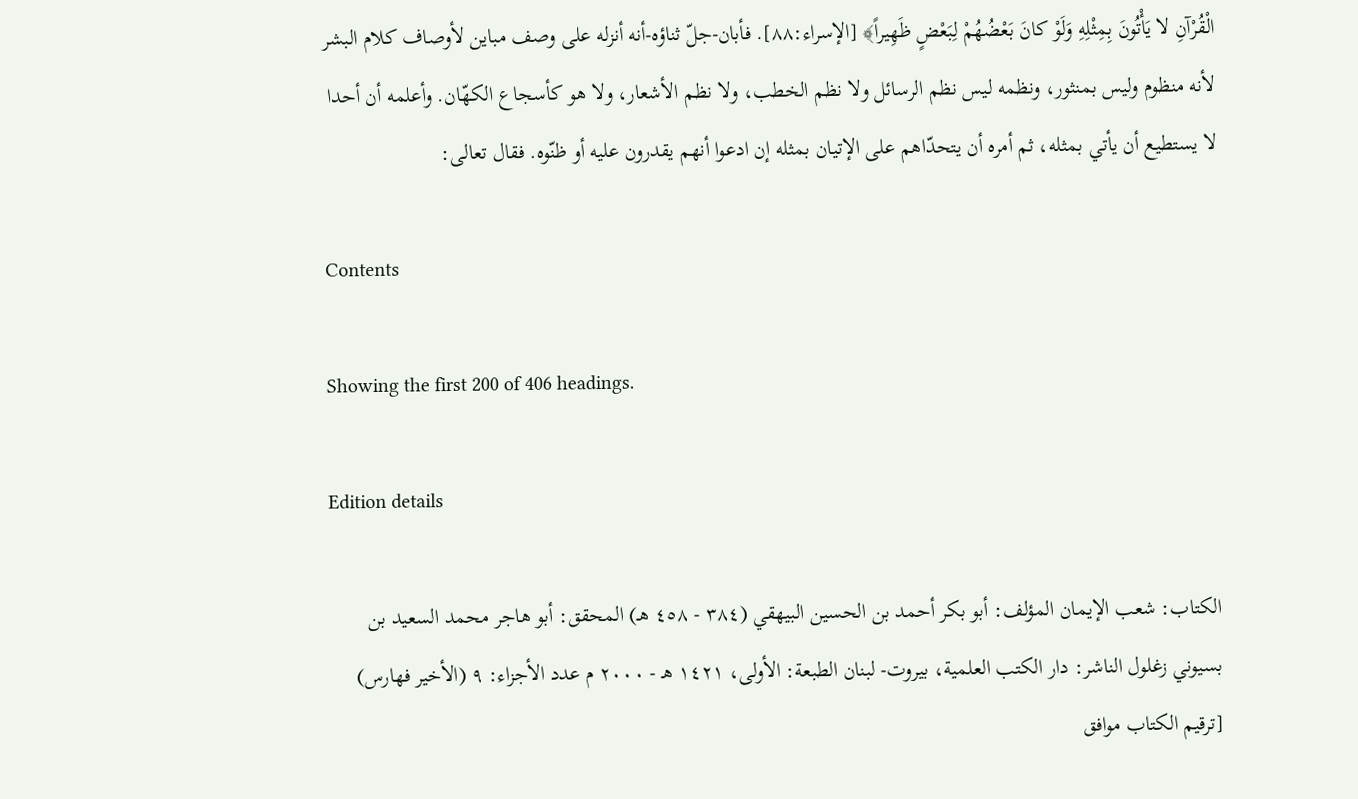الْقُرْآنِ لا يَأْتُونَ بِمِثْلِهِ وَلَوْ كانَ بَعْضُهُمْ لِبَعْضٍ ظَهِيراً﴾ [الإسراء:٨٨]. فأبان-جلّ ثناؤه-أنه أنزله على وصف مباين لأوصاف كلام البشر لأنه منظوم وليس بمنثور، ونظمه ليس نظم الرسائل ولا نظم الخطب، ولا نظم الأشعار، ولا هو كأسجاع الكهّان. وأعلمه أن أحدا لا يستطيع أن يأتي بمثله، ثم أمره أن يتحدّاهم على الإتيان بمثله إن ادعوا أنهم يقدرون عليه أو ظنّوه. فقال تعالى:

Contents

Showing the first 200 of 406 headings.

Edition details

الكتاب: شعب الإيمان المؤلف: أبو بكر أحمد بن الحسين البيهقي (٣٨٤ - ٤٥٨ هـ) المحقق: أبو هاجر محمد السعيد بن بسيوني زغلول الناشر: دار الكتب العلمية، بيروت- لبنان الطبعة: الأولى، ١٤٢١ هـ - ٢٠٠٠ م عدد الأجزاء: ٩ (الأخير فهارس) [ترقيم الكتاب موافق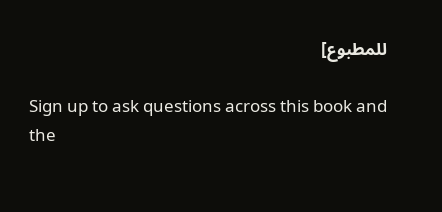للمطبوع]

Sign up to ask questions across this book and the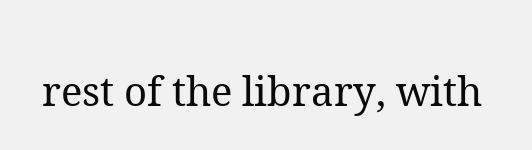rest of the library, with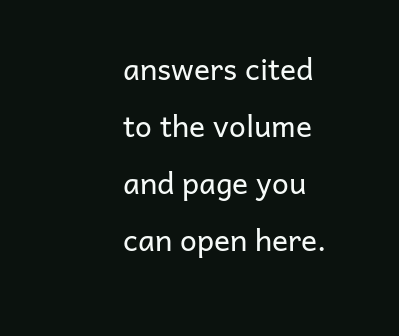answers cited to the volume and page you can open here.